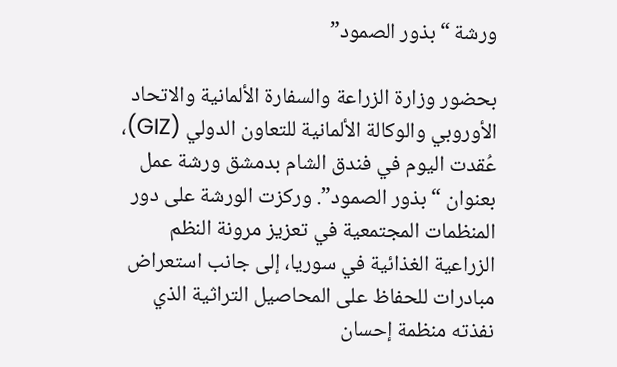ورشة “بذور الصمود”

بحضور وزارة الزراعة والسفارة الألمانية والاتحاد الأوروبي والوكالة الألمانية للتعاون الدولي (GIZ)، عُقدت اليوم في فندق الشام بدمشق ورشة عمل بعنوان “بذور الصمود”. وركزت الورشة على دور المنظمات المجتمعية في تعزيز مرونة النظم الزراعية الغذائية في سوريا، إلى جانب استعراض مبادرات للحفاظ على المحاصيل التراثية الذي نفذته منظمة إحسان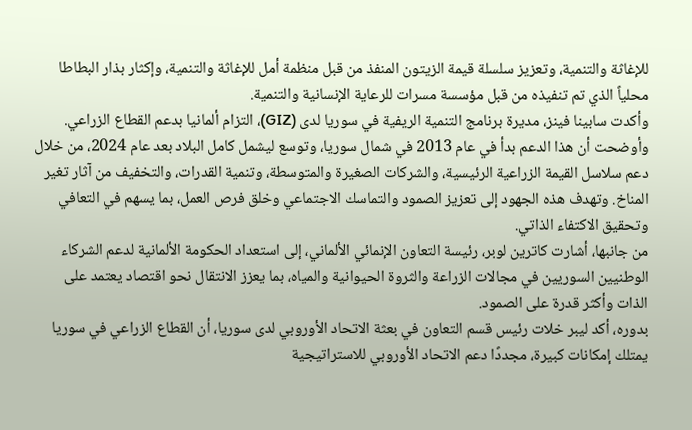للإغاثة والتنمية، وتعزيز سلسلة قيمة الزيتون المنفذ من قبل منظمة أمل للإغاثة والتنمية، وإكثار بذار البطاطا محلياً الذي تم تنفيذه من قبل مؤسسة مسرات للرعاية الإنسانية والتنمية.
وأكدت سابينا فينز، مديرة برنامج التنمية الريفية في سوريا لدى (GIZ)، التزام ألمانيا بدعم القطاع الزراعي. وأوضحت أن هذا الدعم بدأ في عام 2013 في شمال سوريا، وتوسع ليشمل كامل البلاد بعد عام 2024، من خلال دعم سلاسل القيمة الزراعية الرئيسية، والشركات الصغيرة والمتوسطة، وتنمية القدرات، والتخفيف من آثار تغير المناخ. وتهدف هذه الجهود إلى تعزيز الصمود والتماسك الاجتماعي وخلق فرص العمل، بما يسهم في التعافي وتحقيق الاكتفاء الذاتي.
من جانبها، أشارت كاترين لوبر، رئيسة التعاون الإنمائي الألماني، إلى استعداد الحكومة الألمانية لدعم الشركاء الوطنيين السوريين في مجالات الزراعة والثروة الحيوانية والمياه، بما يعزز الانتقال نحو اقتصاد يعتمد على الذات وأكثر قدرة على الصمود.
بدوره، أكد ليبر خلات رئيس قسم التعاون في بعثة الاتحاد الأوروبي لدى سوريا، أن القطاع الزراعي في سوريا يمتلك إمكانات كبيرة، مجددًا دعم الاتحاد الأوروبي للاستراتيجية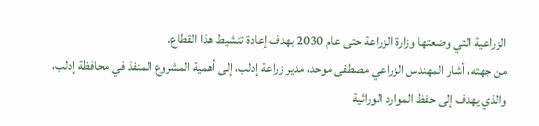الزراعية التي وضعتها وزارة الزراعة حتى عام 2030 بهدف إعادة تنشيط هذا القطاع.
من جهته، أشار المهندس الزراعي مصطفى موحد، مدير زراعة إدلب، إلى أهمية المشروع المنفذ في محافظة إدلب، والذي يهدف إلى حفظ الموارد الوراثية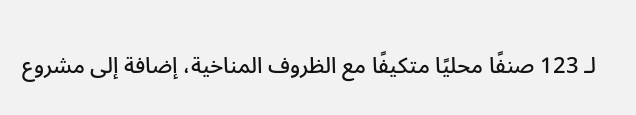لـ 123 صنفًا محليًا متكيفًا مع الظروف المناخية، إضافة إلى مشروع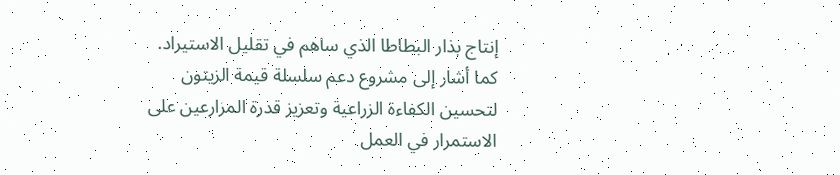إنتاج بذار البطاطا الذي ساهم في تقليل الاستيراد. كما أشار إلى مشروع دعم سلسلة قيمة الزيتون لتحسين الكفاءة الزراعية وتعزيز قدرة المزارعين على الاستمرار في العمل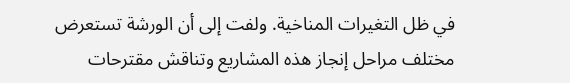في ظل التغيرات المناخية. ولفت إلى أن الورشة تستعرض مختلف مراحل إنجاز هذه المشاريع وتناقش مقترحات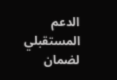الدعم المستقبلي لضمان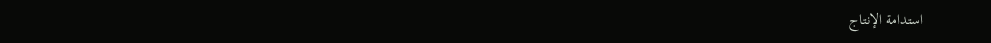استدامة الإنتاج